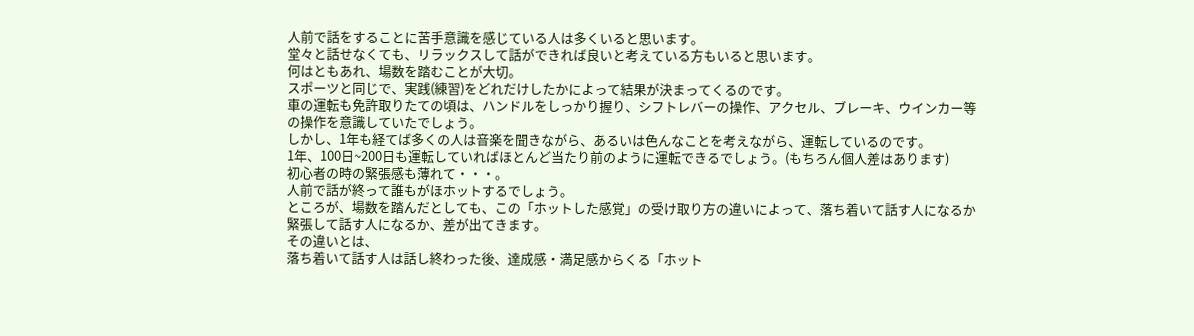人前で話をすることに苦手意識を感じている人は多くいると思います。
堂々と話せなくても、リラックスして話ができれば良いと考えている方もいると思います。
何はともあれ、場数を踏むことが大切。
スポーツと同じで、実践(練習)をどれだけしたかによって結果が決まってくるのです。
車の運転も免許取りたての頃は、ハンドルをしっかり握り、シフトレバーの操作、アクセル、ブレーキ、ウインカー等の操作を意識していたでしょう。
しかし、1年も経てば多くの人は音楽を聞きながら、あるいは色んなことを考えながら、運転しているのです。
1年、100日~200日も運転していればほとんど当たり前のように運転できるでしょう。(もちろん個人差はあります)
初心者の時の緊張感も薄れて・・・。
人前で話が終って誰もがほホットするでしょう。
ところが、場数を踏んだとしても、この「ホットした感覚」の受け取り方の違いによって、落ち着いて話す人になるか緊張して話す人になるか、差が出てきます。
その違いとは、
落ち着いて話す人は話し終わった後、達成感・満足感からくる「ホット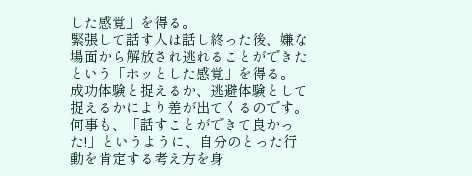した感覚」を得る。
緊張して話す人は話し終った後、嫌な場面から解放され逃れることができたという「ホッとした感覚」を得る。
成功体験と捉えるか、逃避体験として捉えるかにより差が出てくるのです。
何事も、「話すことができて良かった!」というように、自分のとった行動を肯定する考え方を身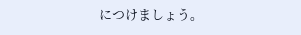につけましょう。